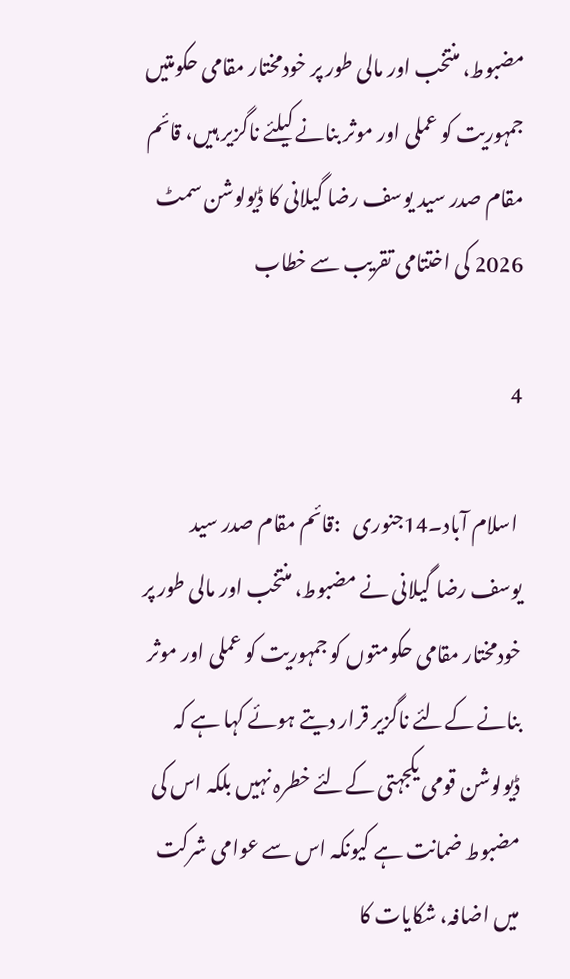مضبوط، منتخب اور مالی طور پر خودمختار مقامی حکومتیں جمہوریت کو عملی اور موثر بنانے کیلئے ناگزیر ہیں، قائم مقام صدر سید یوسف رضا گیلانی کا ڈیولوشن سمٹ 2026 کی اختتامی تقریب سے خطاب

4

 اسلام آباد۔14جنوری   :قائم مقام صدر سید یوسف رضا گیلانی نے مضبوط، منتخب اور مالی طور پر خودمختار مقامی حکومتوں کو جمہوریت کو عملی اور موثر بنانے کےلئے ناگزیر قرار دیتے ہوئے کہا ہے کہ ڈیولوشن قومی یکجہتی کےلئے خطرہ نہیں بلکہ اس کی مضبوط ضمانت ہے کیونکہ اس سے عوامی شرکت میں اضافہ، شکایات کا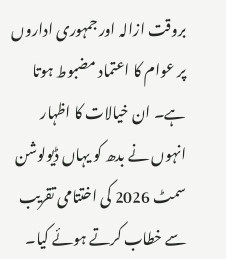بروقت ازالہ اور جمہوری اداروں پر عوام کا اعتماد مضبوط ہوتا ہے۔ ان خیالات کا اظہار انہوں نے بدھ کو یہاں ڈیولوشن سمٹ 2026 کی اختتامی تقریب سے خطاب کرتے ہوئے کیا۔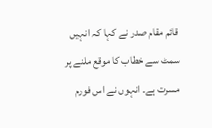قائم مقام صدر نے کہا کہ انہیں سمٹ سے خطاب کا موقع ملنے پر مسرت ہے۔ انہوں نے اس فورم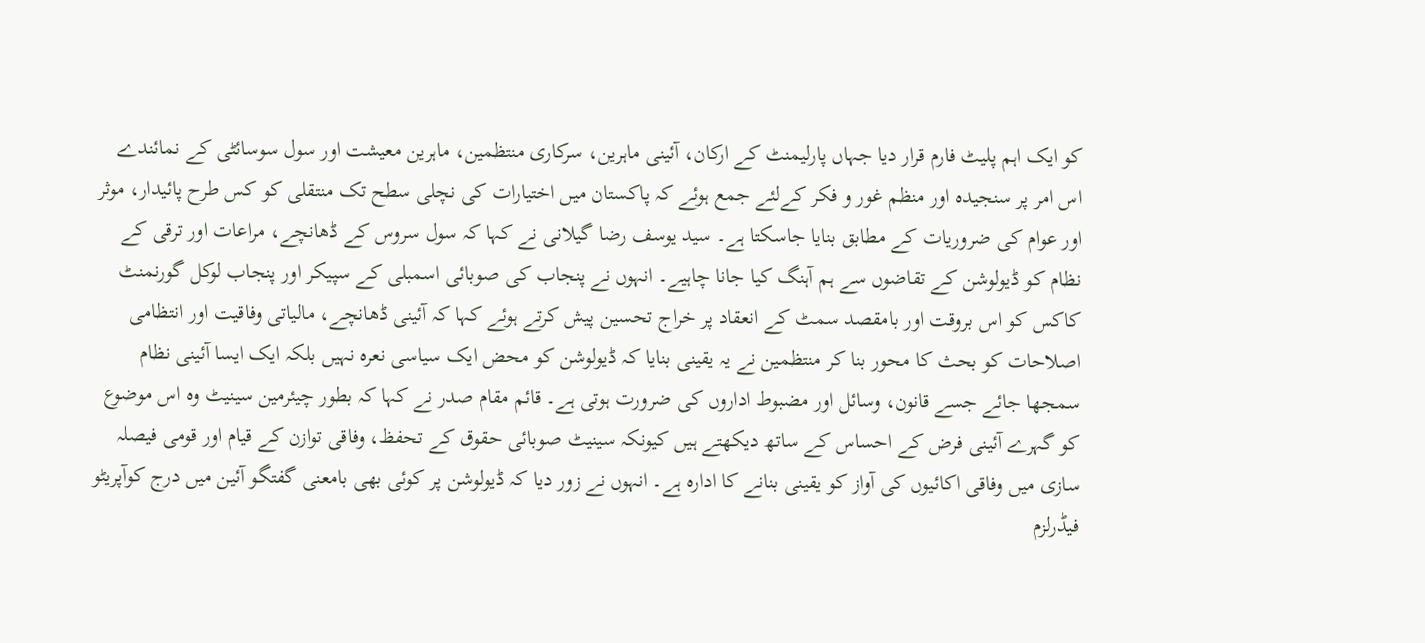کو ایک اہم پلیٹ فارم قرار دیا جہاں پارلیمنٹ کے ارکان، آئینی ماہرین، سرکاری منتظمین، ماہرین معیشت اور سول سوسائٹی کے نمائندے اس امر پر سنجیدہ اور منظم غور و فکر کےلئے جمع ہوئے کہ پاکستان میں اختیارات کی نچلی سطح تک منتقلی کو کس طرح پائیدار، موثر اور عوام کی ضروریات کے مطابق بنایا جاسکتا ہے۔ سید یوسف رضا گیلانی نے کہا کہ سول سروس کے ڈھانچے، مراعات اور ترقی کے نظام کو ڈیولوشن کے تقاضوں سے ہم آہنگ کیا جانا چاہیے۔ انہوں نے پنجاب کی صوبائی اسمبلی کے سپیکر اور پنجاب لوکل گورنمنٹ کاکس کو اس بروقت اور بامقصد سمٹ کے انعقاد پر خراج تحسین پیش کرتے ہوئے کہا کہ آئینی ڈھانچے، مالیاتی وفاقیت اور انتظامی اصلاحات کو بحث کا محور بنا کر منتظمین نے یہ یقینی بنایا کہ ڈیولوشن کو محض ایک سیاسی نعرہ نہیں بلکہ ایک ایسا آئینی نظام سمجھا جائے جسے قانون، وسائل اور مضبوط اداروں کی ضرورت ہوتی ہے۔ قائم مقام صدر نے کہا کہ بطور چیئرمین سینیٹ وہ اس موضوع کو گہرے آئینی فرض کے احساس کے ساتھ دیکھتے ہیں کیونکہ سینیٹ صوبائی حقوق کے تحفظ، وفاقی توازن کے قیام اور قومی فیصلہ سازی میں وفاقی اکائیوں کی آواز کو یقینی بنانے کا ادارہ ہے۔ انہوں نے زور دیا کہ ڈیولوشن پر کوئی بھی بامعنی گفتگو آئین میں درج کوآپریٹو فیڈرلزم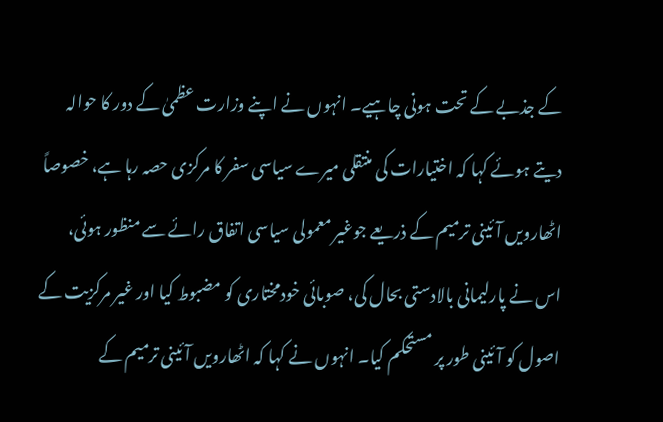کے جذبے کے تحت ہونی چاہیے۔ انہوں نے اپنے وزارت عظمیٰ کے دور کا حوالہ دیتے ہوئے کہا کہ اختیارات کی منتقلی میرے سیاسی سفر کا مرکزی حصہ رہا ہے، خصوصاً اٹھارویں آئینی ترمیم کے ذریعے جوغیر معمولی سیاسی اتفاق رائے سے منظور ہوئی، اس نے پارلیمانی بالادستی بحال کی، صوبائی خودمختاری کو مضبوط کیا اور غیر مرکزیت کے اصول کو آئینی طور پر مستحکم کیا۔ انہوں نے کہا کہ اٹھارویں آئینی ترمیم کے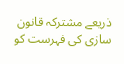ذریعے مشترکہ قانون سازی کی فہرست کو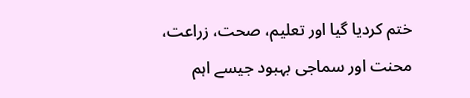ختم کردیا گیا اور تعلیم، صحت، زراعت، محنت اور سماجی بہبود جیسے اہم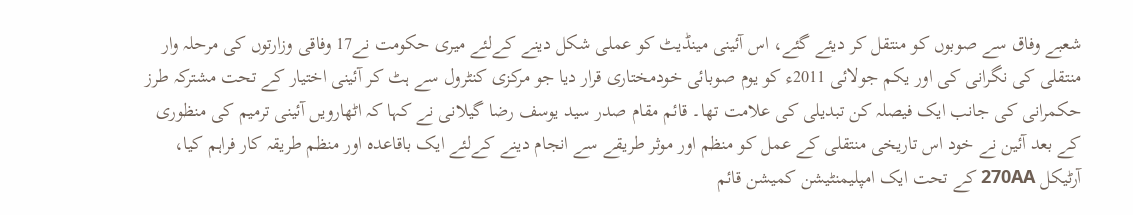شعبے وفاق سے صوبوں کو منتقل کر دیئے گئے، اس آئینی مینڈیٹ کو عملی شکل دینے کےلئے میری حکومت نے17 وفاقی وزارتوں کی مرحلہ وار منتقلی کی نگرانی کی اور یکم جولائی 2011ء کو یوم صوبائی خودمختاری قرار دیا جو مرکزی کنٹرول سے ہٹ کر آئینی اختیار کے تحت مشترکہ طرز حکمرانی کی جانب ایک فیصلہ کن تبدیلی کی علامت تھا۔ قائم مقام صدر سید یوسف رضا گیلانی نے کہا کہ اٹھارویں آئینی ترمیم کی منظوری کے بعد آئین نے خود اس تاریخی منتقلی کے عمل کو منظم اور موثر طریقے سے انجام دینے کےلئے ایک باقاعدہ اور منظم طریقہ کار فراہم کیا، آرٹیکل 270AA کے تحت ایک امپلیمنٹیشن کمیشن قائم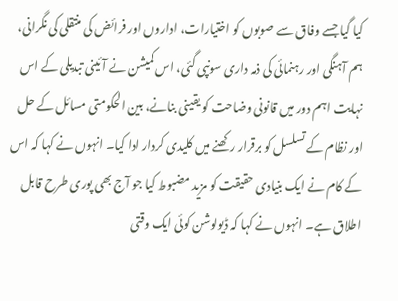کیا گیا جسے وفاق سے صوبوں کو اختیارات، اداروں اور فرائض کی منتقلی کی نگرانی، ہم آہنگی اور رہنمائی کی ذمہ داری سونپی گئی، اس کمیشن نے آئینی تبدیلی کے اس نہایت اہم دور میں قانونی وضاحت کو یقینی بنانے، بین الحکومتی مسائل کے حل اور نظام کے تسلسل کو برقرار رکھنے میں کلیدی کردار ادا کیا۔ انہوں نے کہا کہ اس کے کام نے ایک بنیادی حقیقت کو مزید مضبوط کیا جو آج بھی پوری طرح قابل اطلاق ہے۔ انہوں نے کہا کہ ڈیولوشن کوئی ایک وقتی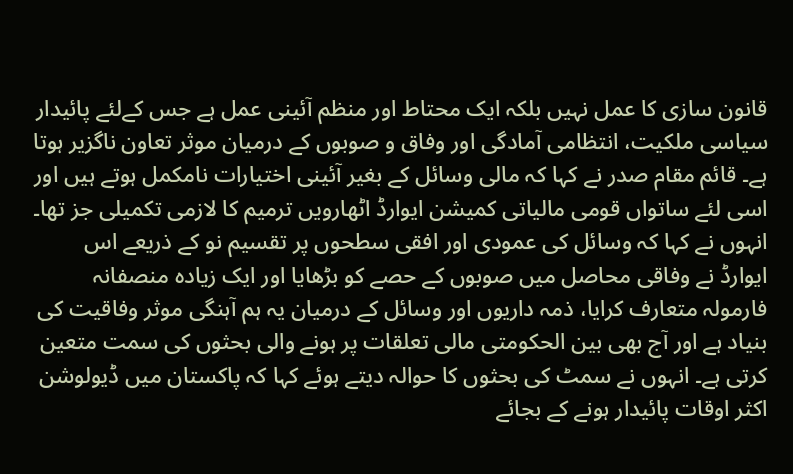قانون سازی کا عمل نہیں بلکہ ایک محتاط اور منظم آئینی عمل ہے جس کےلئے پائیدار سیاسی ملکیت، انتظامی آمادگی اور وفاق و صوبوں کے درمیان موثر تعاون ناگزیر ہوتا ہے۔ قائم مقام صدر نے کہا کہ مالی وسائل کے بغیر آئینی اختیارات نامکمل ہوتے ہیں اور اسی لئے ساتواں قومی مالیاتی کمیشن ایوارڈ اٹھارویں ترمیم کا لازمی تکمیلی جز تھا۔ انہوں نے کہا کہ وسائل کی عمودی اور افقی سطحوں پر تقسیم نو کے ذریعے اس ایوارڈ نے وفاقی محاصل میں صوبوں کے حصے کو بڑھایا اور ایک زیادہ منصفانہ فارمولہ متعارف کرایا، ذمہ داریوں اور وسائل کے درمیان یہ ہم آہنگی موثر وفاقیت کی بنیاد ہے اور آج بھی بین الحکومتی مالی تعلقات پر ہونے والی بحثوں کی سمت متعین کرتی ہے۔ انہوں نے سمٹ کی بحثوں کا حوالہ دیتے ہوئے کہا کہ پاکستان میں ڈیولوشن اکثر اوقات پائیدار ہونے کے بجائے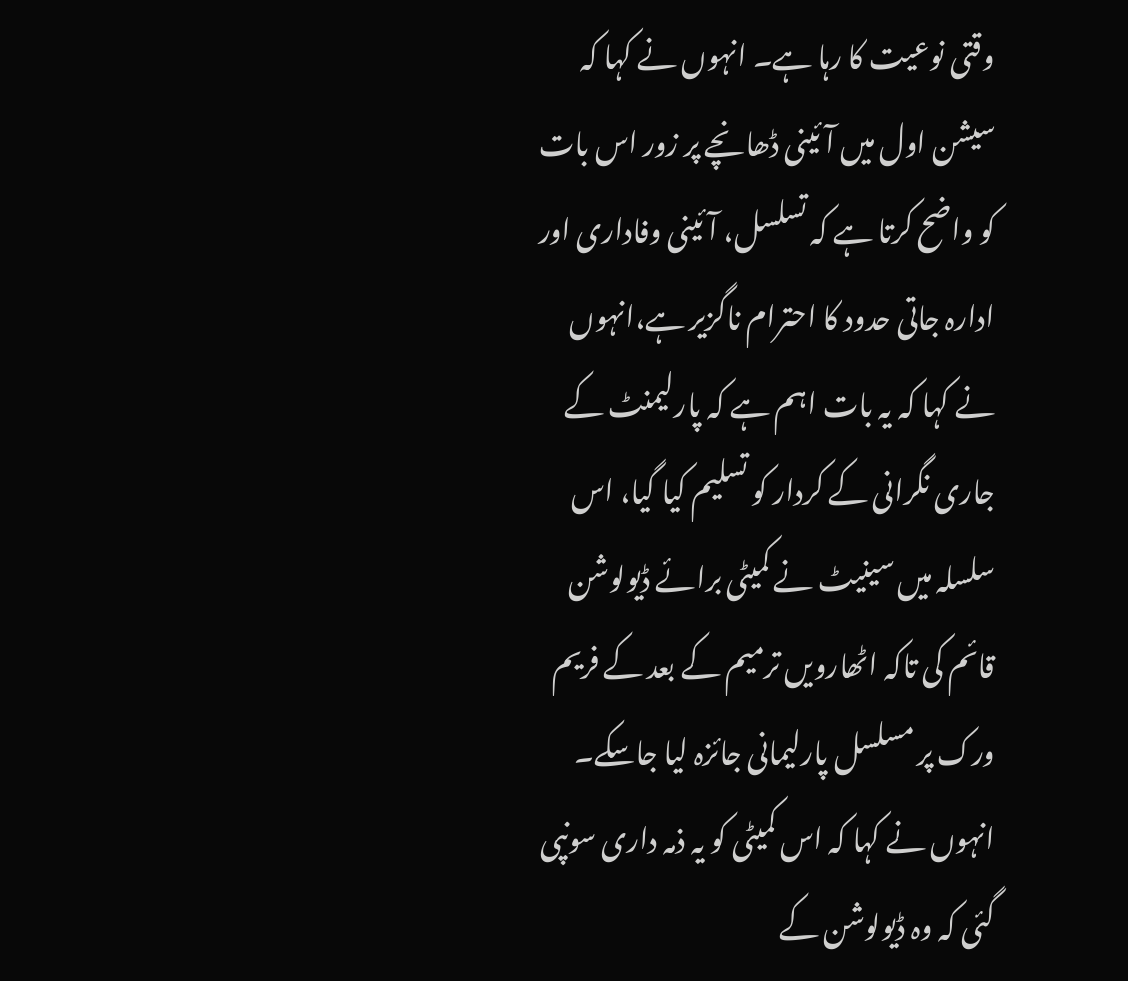وقتی نوعیت کا رہا ہے۔ انہوں نے کہا کہ سیشن اول میں آئینی ڈھانچے پر زور اس بات کو واضح کرتا ہے کہ تسلسل، آئینی وفاداری اور ادارہ جاتی حدود کا احترام ناگزیر ہے،انہوں نے کہا کہ یہ بات اہم ہے کہ پارلیمنٹ کے جاری نگرانی کے کردار کو تسلیم کیا گیا، اس سلسلہ میں سینیٹ نے کمیٹی برائے ڈیولوشن قائم کی تاکہ اٹھارویں ترمیم کے بعد کے فریم ورک پر مسلسل پارلیمانی جائزہ لیا جاسکے۔ انہوں نے کہا کہ اس کمیٹی کو یہ ذمہ داری سونپی گئی کہ وہ ڈیولوشن کے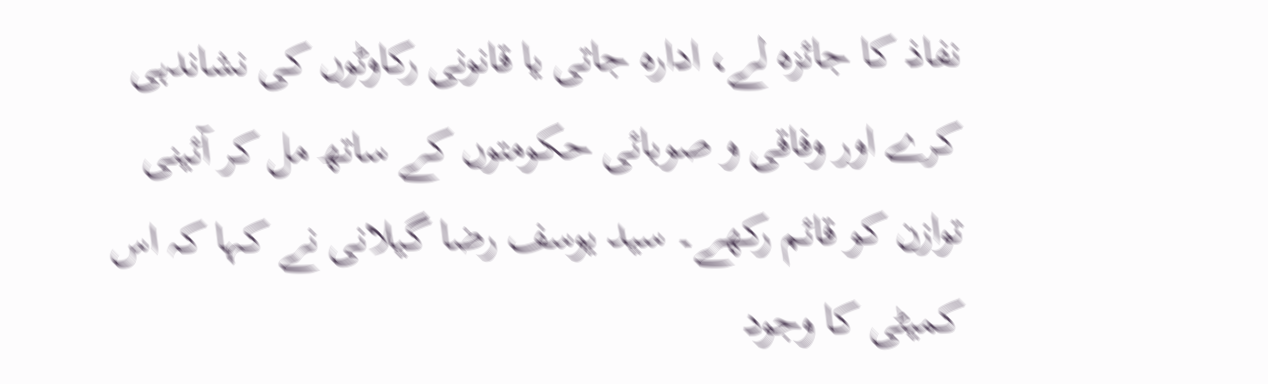نفاذ کا جائزہ لے، ادارہ جاتی یا قانونی رکاوٹوں کی نشاندہی کرے اور وفاقی و صوبائی حکومتوں کے ساتھ مل کر آئینی توازن کو قائم رکھے۔ سید یوسف رضا گیلانی نے کہا کہ اس کمیٹی کا وجود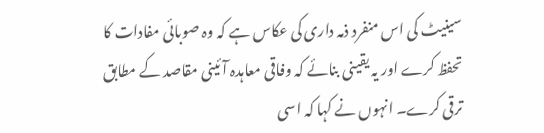سینیٹ کی اس منفرد ذمہ داری کی عکاس ہے کہ وہ صوبائی مفادات کا تحفظ کرے اور یہ یقینی بنائے کہ وفاقی معاہدہ آئینی مقاصد کے مطابق ترقی کرے۔ انہوں نے کہا کہ اسی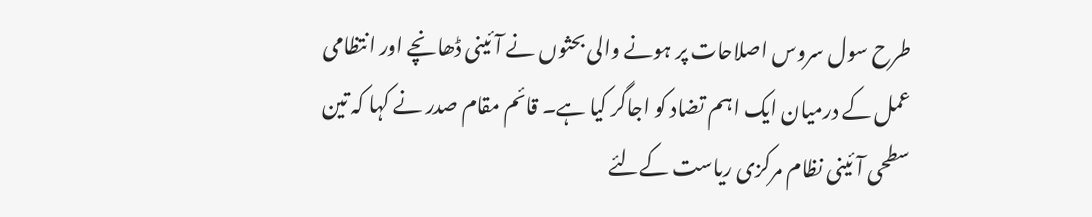طرح سول سروس اصلاحات پر ہونے والی بحثوں نے آئینی ڈھانچے اور انتظامی عمل کے درمیان ایک اہم تضاد کو اجاگر کیا ہے۔ قائم مقام صدر نے کہا کہ تین سطحی آئینی نظام مرکزی ریاست کےلئے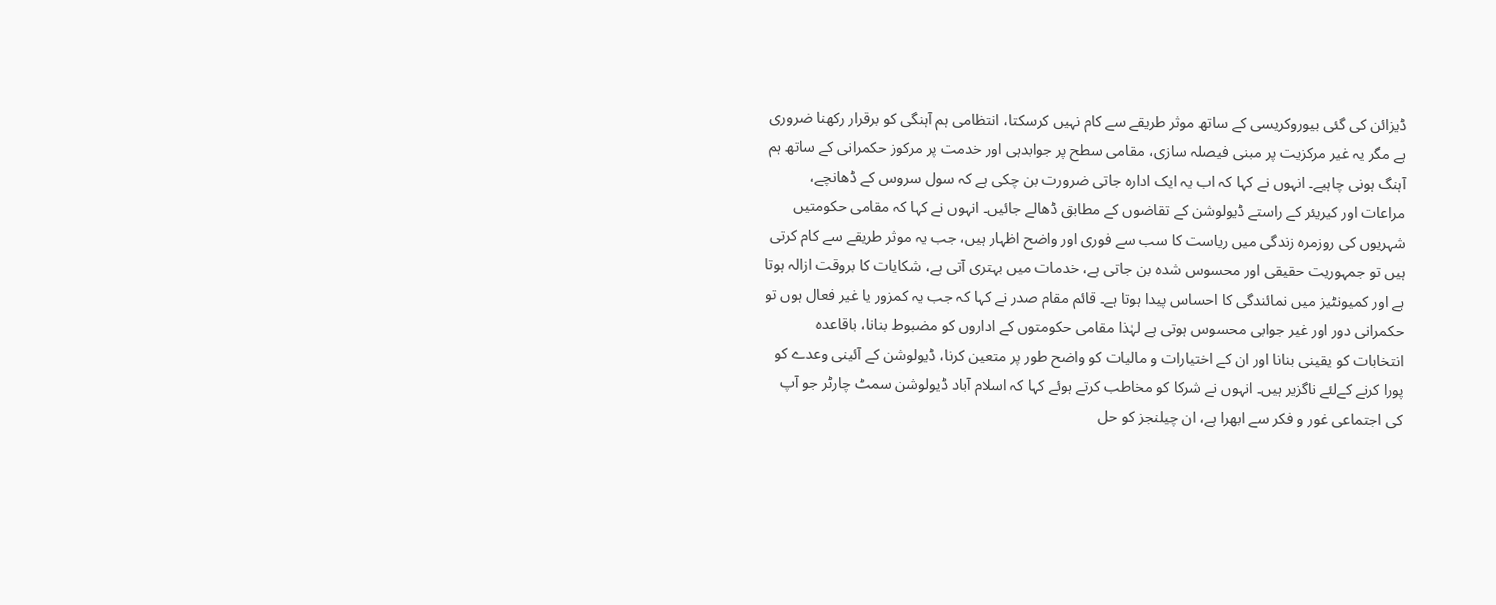ڈیزائن کی گئی بیوروکریسی کے ساتھ موثر طریقے سے کام نہیں کرسکتا، انتظامی ہم آہنگی کو برقرار رکھنا ضروری ہے مگر یہ غیر مرکزیت پر مبنی فیصلہ سازی، مقامی سطح پر جوابدہی اور خدمت پر مرکوز حکمرانی کے ساتھ ہم آہنگ ہونی چاہیے۔ انہوں نے کہا کہ اب یہ ایک ادارہ جاتی ضرورت بن چکی ہے کہ سول سروس کے ڈھانچے، مراعات اور کیریئر کے راستے ڈیولوشن کے تقاضوں کے مطابق ڈھالے جائیں۔ انہوں نے کہا کہ مقامی حکومتیں شہریوں کی روزمرہ زندگی میں ریاست کا سب سے فوری اور واضح اظہار ہیں، جب یہ موثر طریقے سے کام کرتی ہیں تو جمہوریت حقیقی اور محسوس شدہ بن جاتی ہے، خدمات میں بہتری آتی ہے، شکایات کا بروقت ازالہ ہوتا ہے اور کمیونٹیز میں نمائندگی کا احساس پیدا ہوتا ہے۔ قائم مقام صدر نے کہا کہ جب یہ کمزور یا غیر فعال ہوں تو حکمرانی دور اور غیر جوابی محسوس ہوتی ہے لہٰذا مقامی حکومتوں کے اداروں کو مضبوط بنانا، باقاعدہ انتخابات کو یقینی بنانا اور ان کے اختیارات و مالیات کو واضح طور پر متعین کرنا، ڈیولوشن کے آئینی وعدے کو پورا کرنے کےلئے ناگزیر ہیں۔ انہوں نے شرکا کو مخاطب کرتے ہوئے کہا کہ اسلام آباد ڈیولوشن سمٹ چارٹر جو آپ کی اجتماعی غور و فکر سے ابھرا ہے، ان چیلنجز کو حل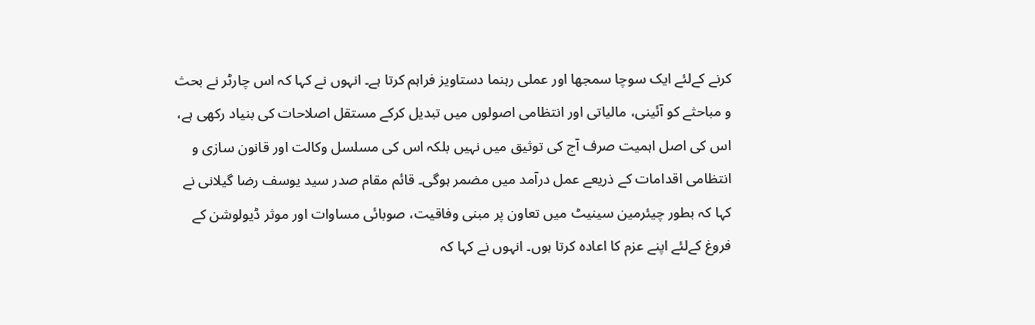کرنے کےلئے ایک سوچا سمجھا اور عملی رہنما دستاویز فراہم کرتا ہے۔ انہوں نے کہا کہ اس چارٹر نے بحث و مباحثے کو آئینی، مالیاتی اور انتظامی اصولوں میں تبدیل کرکے مستقل اصلاحات کی بنیاد رکھی ہے، اس کی اصل اہمیت صرف آج کی توثیق میں نہیں بلکہ اس کی مسلسل وکالت اور قانون سازی و انتظامی اقدامات کے ذریعے عمل درآمد میں مضمر ہوگی۔ قائم مقام صدر سید یوسف رضا گیلانی نے کہا کہ بطور چیئرمین سینیٹ میں تعاون پر مبنی وفاقیت، صوبائی مساوات اور موثر ڈیولوشن کے فروغ کےلئے اپنے عزم کا اعادہ کرتا ہوں۔ انہوں نے کہا کہ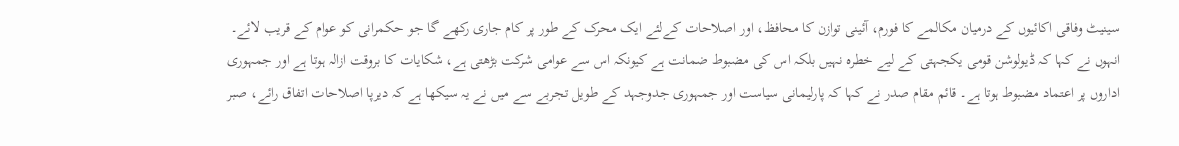سینیٹ وفاقی اکائیوں کے درمیان مکالمے کا فورم، آئینی توازن کا محافظ، اور اصلاحات کےلئے ایک محرک کے طور پر کام جاری رکھے گا جو حکمرانی کو عوام کے قریب لائے۔ انہوں نے کہا کہ ڈیولوشن قومی یکجہتی کے لیے خطرہ نہیں بلکہ اس کی مضبوط ضمانت ہے کیونکہ اس سے عوامی شرکت بڑھتی ہے، شکایات کا بروقت ازالہ ہوتا ہے اور جمہوری اداروں پر اعتماد مضبوط ہوتا ہے۔ قائم مقام صدر نے کہا کہ پارلیمانی سیاست اور جمہوری جدوجہد کے طویل تجربے سے میں نے یہ سیکھا ہے کہ دیرپا اصلاحات اتفاق رائے، صبر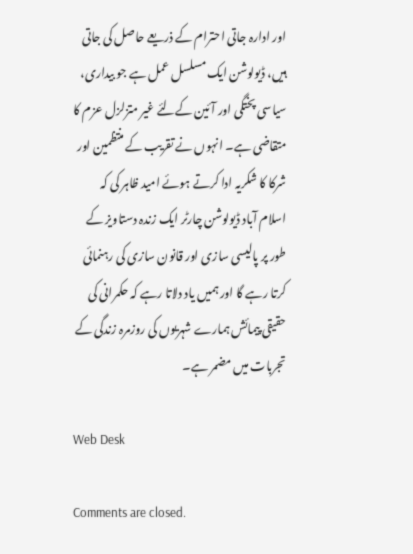اور ادارہ جاتی احترام کے ذریعے حاصل کی جاتی ہیں، ڈیولوشن ایک مسلسل عمل ہے جو بیداری، سیاسی پختگی اور آئین کےلئے غیر متزلزل عزم کا متقاضی ہے۔ انہوں نے تقریب کے منتظمین اور شرکا کا شکریہ ادا کرتے ہوئے امید ظاہر کی کہ اسلام آباد ڈیولوشن چارٹر ایک زندہ دستاویز کے طور پر پالیسی سازی اور قانون سازی کی رہنمائی کرتا رہے گا اور ہمیں یاد دلاتا رہے کہ حکمرانی کی حقیقی پیمائش ہمارے شہریوں کی روزمرہ زندگی کے تجربات میں مضمر ہے۔

Web Desk

Comments are closed.